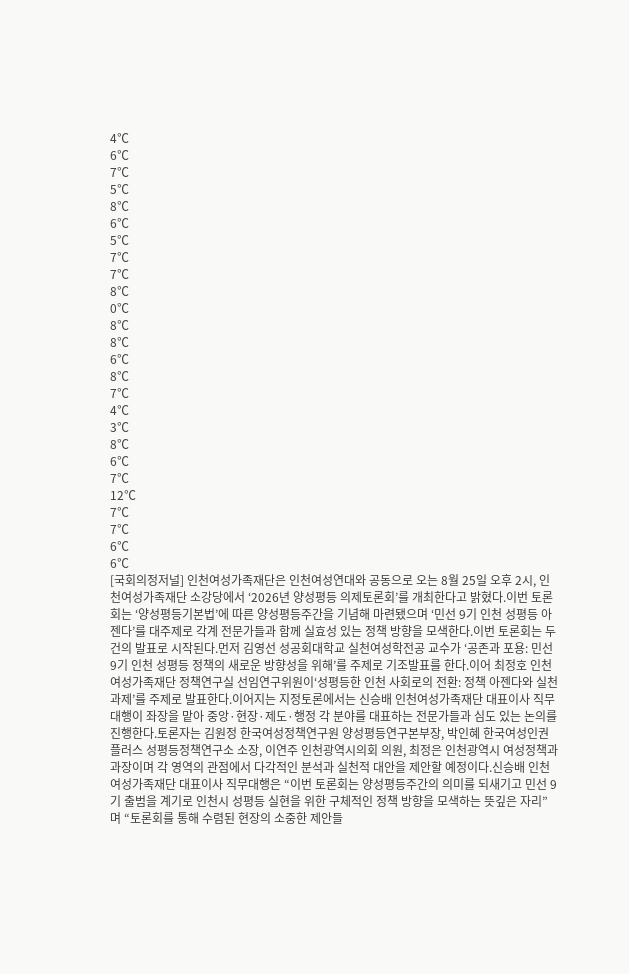4℃
6℃
7℃
5℃
8℃
6℃
5℃
7℃
7℃
8℃
0℃
8℃
8℃
6℃
8℃
7℃
4℃
3℃
8℃
6℃
7℃
12℃
7℃
7℃
6℃
6℃
[국회의정저널] 인천여성가족재단은 인천여성연대와 공동으로 오는 8월 25일 오후 2시, 인천여성가족재단 소강당에서 ‘2026년 양성평등 의제토론회’를 개최한다고 밝혔다.이번 토론회는 ‘양성평등기본법’에 따른 양성평등주간을 기념해 마련됐으며 ‘민선 9기 인천 성평등 아젠다’를 대주제로 각계 전문가들과 함께 실효성 있는 정책 방향을 모색한다.이번 토론회는 두 건의 발표로 시작된다.먼저 김영선 성공회대학교 실천여성학전공 교수가 ‘공존과 포용: 민선 9기 인천 성평등 정책의 새로운 방향성을 위해’를 주제로 기조발표를 한다.이어 최정호 인천여성가족재단 정책연구실 선임연구위원이‘성평등한 인천 사회로의 전환: 정책 아젠다와 실천과제’를 주제로 발표한다.이어지는 지정토론에서는 신승배 인천여성가족재단 대표이사 직무대행이 좌장을 맡아 중앙·현장·제도·행정 각 분야를 대표하는 전문가들과 심도 있는 논의를 진행한다.토론자는 김원정 한국여성정책연구원 양성평등연구본부장, 박인혜 한국여성인권플러스 성평등정책연구소 소장, 이연주 인천광역시의회 의원, 최정은 인천광역시 여성정책과 과장이며 각 영역의 관점에서 다각적인 분석과 실천적 대안을 제안할 예정이다.신승배 인천여성가족재단 대표이사 직무대행은 “이번 토론회는 양성평등주간의 의미를 되새기고 민선 9기 출범을 계기로 인천시 성평등 실현을 위한 구체적인 정책 방향을 모색하는 뜻깊은 자리”며 “토론회를 통해 수렴된 현장의 소중한 제안들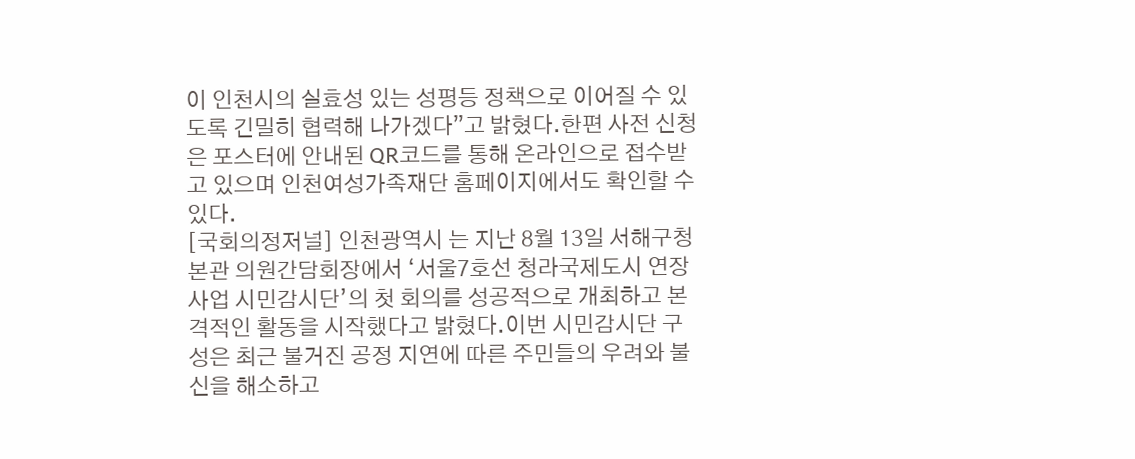이 인천시의 실효성 있는 성평등 정책으로 이어질 수 있도록 긴밀히 협력해 나가겠다”고 밝혔다.한편 사전 신청은 포스터에 안내된 QR코드를 통해 온라인으로 접수받고 있으며 인천여성가족재단 홈페이지에서도 확인할 수 있다.
[국회의정저널] 인천광역시 는 지난 8월 13일 서해구청 본관 의원간담회장에서 ‘서울7호선 청라국제도시 연장사업 시민감시단’의 첫 회의를 성공적으로 개최하고 본격적인 활동을 시작했다고 밝혔다.이번 시민감시단 구성은 최근 불거진 공정 지연에 따른 주민들의 우려와 불신을 해소하고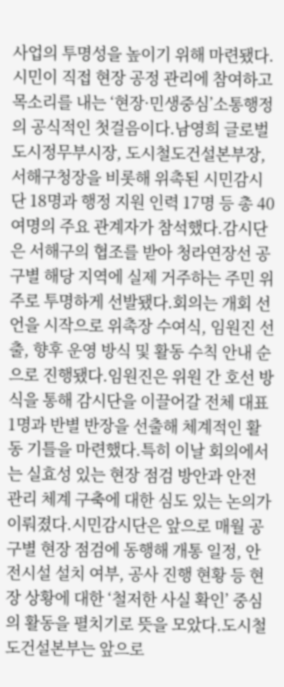사업의 투명성을 높이기 위해 마련됐다.시민이 직접 현장 공정 관리에 참여하고 목소리를 내는 ‘현장·민생중심’소통행정의 공식적인 첫걸음이다.남영희 글로벌도시정무부시장, 도시철도건설본부장, 서해구청장을 비롯해 위촉된 시민감시단 18명과 행정 지원 인력 17명 등 총 40여명의 주요 관계자가 참석했다.감시단은 서해구의 협조를 받아 청라연장선 공구별 해당 지역에 실제 거주하는 주민 위주로 투명하게 선발됐다.회의는 개회 선언을 시작으로 위촉장 수여식, 임원진 선출, 향후 운영 방식 및 활동 수칙 안내 순으로 진행됐다.임원진은 위원 간 호선 방식을 통해 감시단을 이끌어갈 전체 대표 1명과 반별 반장을 선출해 체계적인 활동 기틀을 마련했다.특히 이날 회의에서는 실효성 있는 현장 점검 방안과 안전 관리 체계 구축에 대한 심도 있는 논의가 이뤄졌다.시민감시단은 앞으로 매월 공구별 현장 점검에 동행해 개통 일정, 안전시설 설치 여부, 공사 진행 현황 등 현장 상황에 대한 ‘철저한 사실 확인’ 중심의 활동을 펼치기로 뜻을 모았다.도시철도건설본부는 앞으로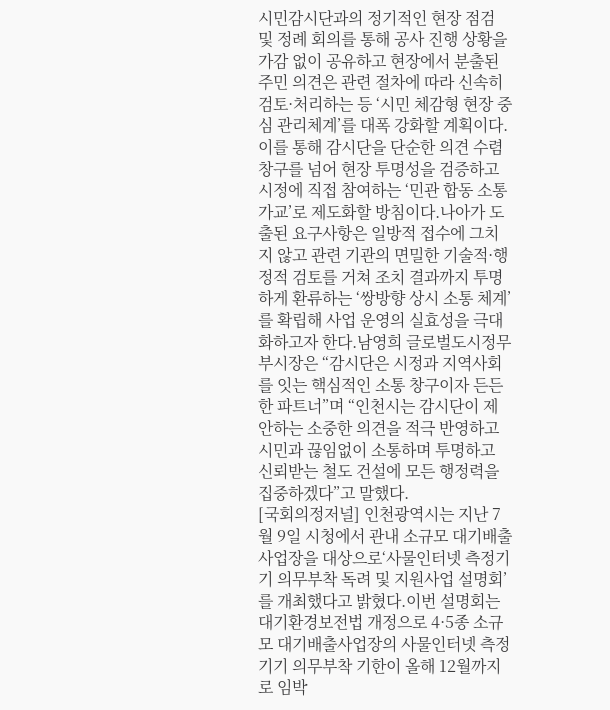시민감시단과의 정기적인 현장 점검 및 정례 회의를 통해 공사 진행 상황을 가감 없이 공유하고 현장에서 분출된 주민 의견은 관련 절차에 따라 신속히 검토·처리하는 등 ‘시민 체감형 현장 중심 관리체계’를 대폭 강화할 계획이다.이를 통해 감시단을 단순한 의견 수렴 창구를 넘어 현장 투명성을 검증하고 시정에 직접 참여하는 ‘민관 합동 소통 가교’로 제도화할 방침이다.나아가 도출된 요구사항은 일방적 접수에 그치지 않고 관련 기관의 면밀한 기술적·행정적 검토를 거쳐 조치 결과까지 투명하게 환류하는 ‘쌍방향 상시 소통 체계’를 확립해 사업 운영의 실효성을 극대화하고자 한다.남영희 글로벌도시정무부시장은 “감시단은 시정과 지역사회를 잇는 핵심적인 소통 창구이자 든든한 파트너”며 “인천시는 감시단이 제안하는 소중한 의견을 적극 반영하고 시민과 끊임없이 소통하며 투명하고 신뢰받는 철도 건설에 모든 행정력을 집중하겠다”고 말했다.
[국회의정저널] 인천광역시는 지난 7월 9일 시청에서 관내 소규모 대기배출사업장을 대상으로‘사물인터넷 측정기기 의무부착 독려 및 지원사업 설명회’를 개최했다고 밝혔다.이번 설명회는 대기환경보전법 개정으로 4·5종 소규모 대기배출사업장의 사물인터넷 측정기기 의무부착 기한이 올해 12월까지로 임박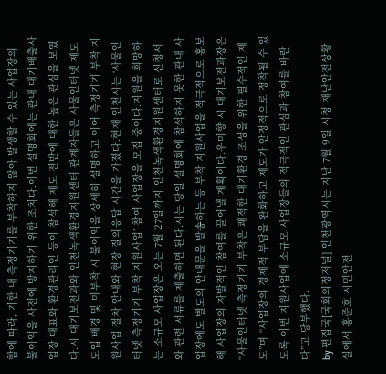함에 따라, 기한 내 측정기기를 부착하지 않아 발생할 수 있는 사업장의 불이익을 사전에 방지하기 위한 조치다.이번 설명회에는 관내 대기배출사업장 대표와 환경관리인 등이 참석해 제도 전반에 대한 높은 관심을 보였다.시 대기보전과와 인천녹색환경지원센터 관계자들은 사물인터넷 제도 도입 배경 및 미부착 시 불이익을 상세히 설명하고 이어 측정기기 부착 지원사업 절차 안내와 현장 질의응답 시간을 가졌다.현재 인천시는 ‘사물인터넷 측정기기 부착 지원사업’ 참여 사업장을 모집 중이다.지원을 희망하는 소규모 사업장은 오는 7월 27일까지 인천녹색환경지원센터로 신청서와 관련 서류를 제출하면 된다.시는 당일 설명회에 참석하지 못한 관내 사업장에도 별도의 안내문을 발송하는 등 부착 지원사업을 적극적으로 홍보해 사업장의 자발적인 참여를 끌어낼 계획이다.우미향 시 대기보전과장은 “사물인터넷 측정기기 부착은 쾌적한 대기환경 조성을 위한 필수적인 제도”며 “사업장의 경제적 부담을 완화하고 제도가 안정적으로 정착될 수 있도록 이번 지원사업에 소규모 사업장들의 적극적인 관심과 참여를 바란다”고 당부했다.
by 편집국[국회의정저널] 인천광역시는 지난 7월 9일 시청 재난안전상황실에서 홍준호 시민안전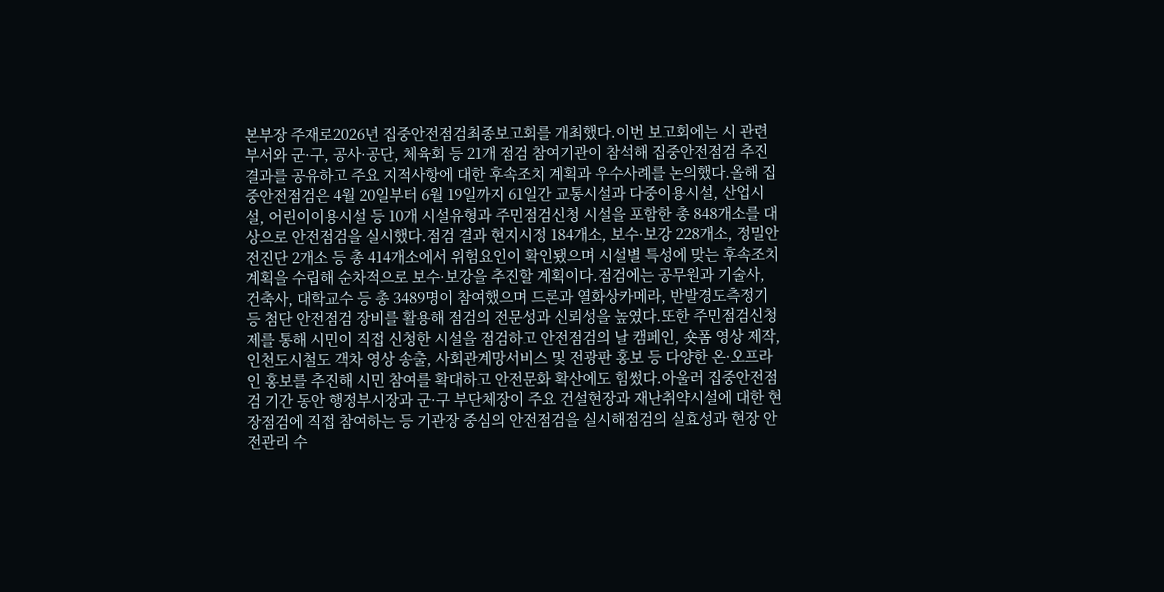본부장 주재로2026년 집중안전점검최종보고회를 개최했다.이번 보고회에는 시 관련 부서와 군·구, 공사·공단, 체육회 등 21개 점검 참여기관이 참석해 집중안전점검 추진결과를 공유하고 주요 지적사항에 대한 후속조치 계획과 우수사례를 논의했다.올해 집중안전점검은 4월 20일부터 6월 19일까지 61일간 교통시설과 다중이용시설, 산업시설, 어린이이용시설 등 10개 시설유형과 주민점검신청 시설을 포함한 총 848개소를 대상으로 안전점검을 실시했다.점검 결과 현지시정 184개소, 보수·보강 228개소, 정밀안전진단 2개소 등 총 414개소에서 위험요인이 확인됐으며 시설별 특성에 맞는 후속조치 계획을 수립해 순차적으로 보수·보강을 추진할 계획이다.점검에는 공무원과 기술사, 건축사, 대학교수 등 총 3489명이 참여했으며 드론과 열화상카메라, 반발경도측정기 등 첨단 안전점검 장비를 활용해 점검의 전문성과 신뢰성을 높였다.또한 주민점검신청제를 통해 시민이 직접 신청한 시설을 점검하고 안전점검의 날 캠페인, 숏폼 영상 제작, 인천도시철도 객차 영상 송출, 사회관계망서비스 및 전광판 홍보 등 다양한 온·오프라인 홍보를 추진해 시민 참여를 확대하고 안전문화 확산에도 힘썼다.아울러 집중안전점검 기간 동안 행정부시장과 군·구 부단체장이 주요 건설현장과 재난취약시설에 대한 현장점검에 직접 참여하는 등 기관장 중심의 안전점검을 실시해점검의 실효성과 현장 안전관리 수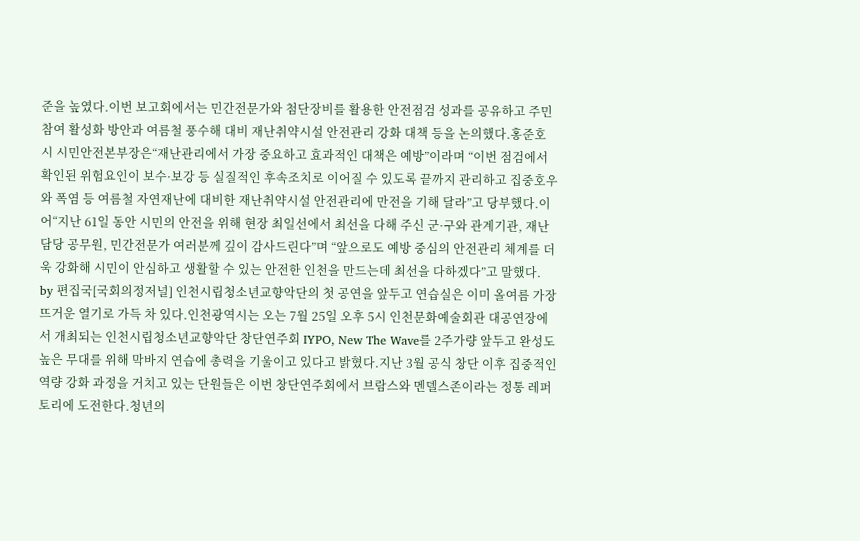준을 높였다.이번 보고회에서는 민간전문가와 첨단장비를 활용한 안전점검 성과를 공유하고 주민 참여 활성화 방안과 여름철 풍수해 대비 재난취약시설 안전관리 강화 대책 등을 논의했다.홍준호 시 시민안전본부장은“재난관리에서 가장 중요하고 효과적인 대책은 예방”이라며 “이번 점검에서 확인된 위험요인이 보수·보강 등 실질적인 후속조치로 이어질 수 있도록 끝까지 관리하고 집중호우와 폭염 등 여름철 자연재난에 대비한 재난취약시설 안전관리에 만전을 기해 달라”고 당부했다.이어“지난 61일 동안 시민의 안전을 위해 현장 최일선에서 최선을 다해 주신 군·구와 관계기관, 재난담당 공무원, 민간전문가 여러분께 깊이 감사드린다”며 “앞으로도 예방 중심의 안전관리 체계를 더욱 강화해 시민이 안심하고 생활할 수 있는 안전한 인천을 만드는데 최선을 다하겠다”고 말했다.
by 편집국[국회의정저널] 인천시립청소년교향악단의 첫 공연을 앞두고 연습실은 이미 올여름 가장 뜨거운 열기로 가득 차 있다.인천광역시는 오는 7월 25일 오후 5시 인천문화예술회관 대공연장에서 개최되는 인천시립청소년교향악단 창단연주회 IYPO, New The Wave를 2주가량 앞두고 완성도 높은 무대를 위해 막바지 연습에 총력을 기울이고 있다고 밝혔다.지난 3월 공식 창단 이후 집중적인 역량 강화 과정을 거치고 있는 단원들은 이번 창단연주회에서 브람스와 멘델스존이라는 정통 레퍼토리에 도전한다.청년의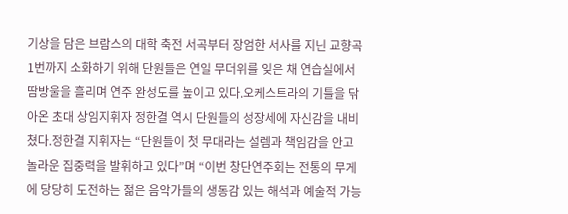기상을 담은 브람스의 대학 축전 서곡부터 장엄한 서사를 지닌 교향곡 1번까지 소화하기 위해 단원들은 연일 무더위를 잊은 채 연습실에서 땀방울을 흘리며 연주 완성도를 높이고 있다.오케스트라의 기틀을 닦아온 초대 상임지휘자 정한결 역시 단원들의 성장세에 자신감을 내비쳤다.정한결 지휘자는 “단원들이 첫 무대라는 설렘과 책임감을 안고 놀라운 집중력을 발휘하고 있다”며 “이번 창단연주회는 전통의 무게에 당당히 도전하는 젊은 음악가들의 생동감 있는 해석과 예술적 가능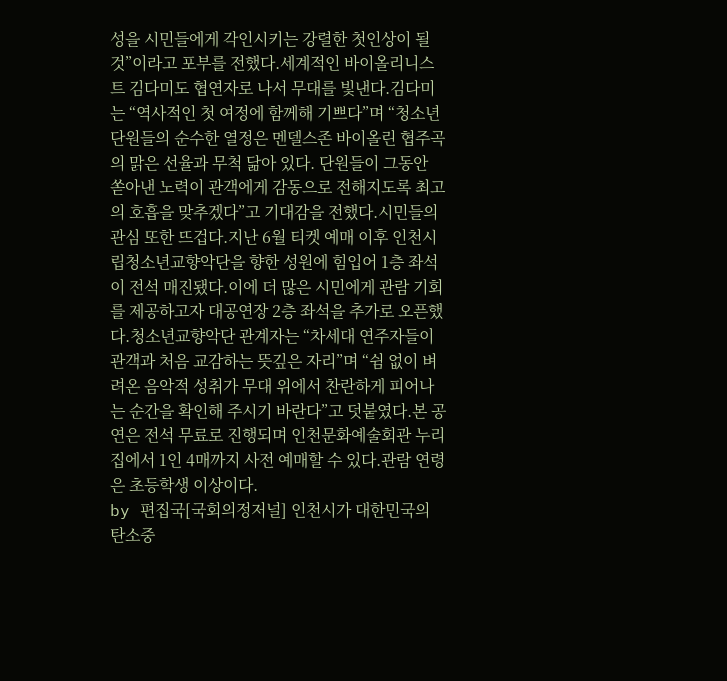성을 시민들에게 각인시키는 강렬한 첫인상이 될 것”이라고 포부를 전했다.세계적인 바이올리니스트 김다미도 협연자로 나서 무대를 빛낸다.김다미는 “역사적인 첫 여정에 함께해 기쁘다”며 “청소년 단원들의 순수한 열정은 멘델스존 바이올린 협주곡의 맑은 선율과 무척 닮아 있다. 단원들이 그동안 쏟아낸 노력이 관객에게 감동으로 전해지도록 최고의 호흡을 맞추겠다”고 기대감을 전했다.시민들의 관심 또한 뜨겁다.지난 6월 티켓 예매 이후 인천시립청소년교향악단을 향한 성원에 힘입어 1층 좌석이 전석 매진됐다.이에 더 많은 시민에게 관람 기회를 제공하고자 대공연장 2층 좌석을 추가로 오픈했다.청소년교향악단 관계자는 “차세대 연주자들이 관객과 처음 교감하는 뜻깊은 자리”며 “쉼 없이 벼려온 음악적 성취가 무대 위에서 찬란하게 피어나는 순간을 확인해 주시기 바란다”고 덧붙였다.본 공연은 전석 무료로 진행되며 인천문화예술회관 누리집에서 1인 4매까지 사전 예매할 수 있다.관람 연령은 초등학생 이상이다.
by 편집국[국회의정저널] 인천시가 대한민국의 탄소중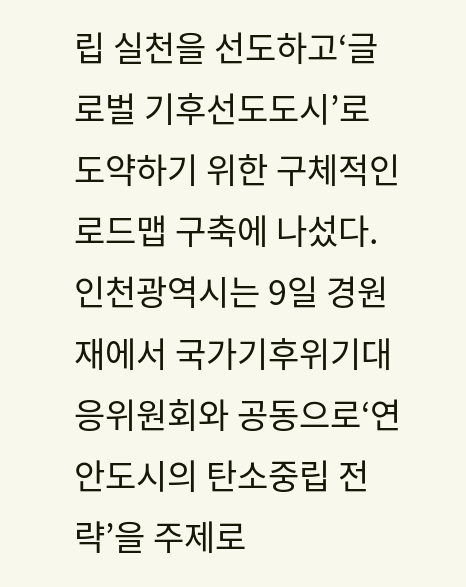립 실천을 선도하고‘글로벌 기후선도도시’로 도약하기 위한 구체적인 로드맵 구축에 나섰다.인천광역시는 9일 경원재에서 국가기후위기대응위원회와 공동으로‘연안도시의 탄소중립 전략’을 주제로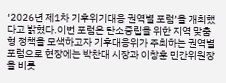‘2026년 제1차 기후위기대응 권역별 포럼’을 개최했다고 밝혔다.이번 포럼은 탄소중립을 위한 지역 맞춤형 정책을 모색하고자 기후대응위가 주최하는 권역별 포럼으로 현장에는 박찬대 시장과 이창훈 민간위원장을 비롯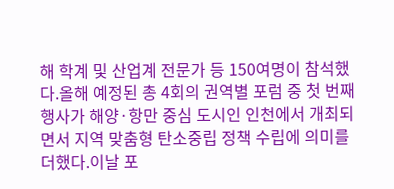해 학계 및 산업계 전문가 등 150여명이 참석했다.올해 예정된 총 4회의 권역별 포럼 중 첫 번째 행사가 해양·항만 중심 도시인 인천에서 개최되면서 지역 맞춤형 탄소중립 정책 수립에 의미를 더했다.이날 포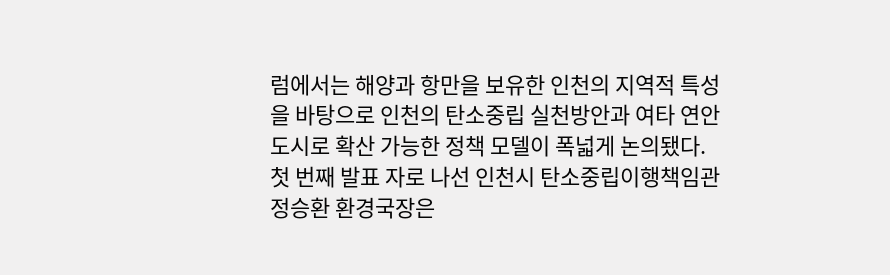럼에서는 해양과 항만을 보유한 인천의 지역적 특성을 바탕으로 인천의 탄소중립 실천방안과 여타 연안도시로 확산 가능한 정책 모델이 폭넓게 논의됐다.첫 번째 발표 자로 나선 인천시 탄소중립이행책임관 정승환 환경국장은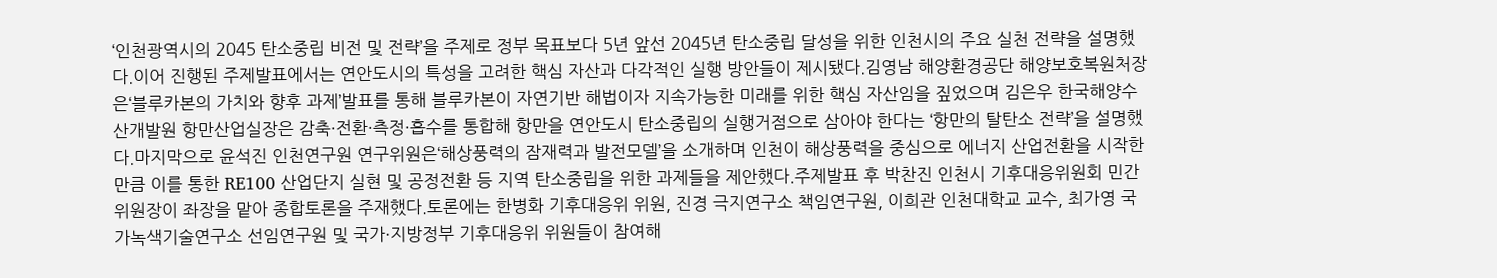‘인천광역시의 2045 탄소중립 비전 및 전략’을 주제로 정부 목표보다 5년 앞선 2045년 탄소중립 달성을 위한 인천시의 주요 실천 전략을 설명했다.이어 진행된 주제발표에서는 연안도시의 특성을 고려한 핵심 자산과 다각적인 실행 방안들이 제시됐다.김영남 해양환경공단 해양보호복원처장은‘블루카본의 가치와 향후 과제’발표를 통해 블루카본이 자연기반 해법이자 지속가능한 미래를 위한 핵심 자산임을 짚었으며 김은우 한국해양수산개발원 항만산업실장은 감축·전환·측정·흡수를 통합해 항만을 연안도시 탄소중립의 실행거점으로 삼아야 한다는 ‘항만의 탈탄소 전략’을 설명했다.마지막으로 윤석진 인천연구원 연구위원은‘해상풍력의 잠재력과 발전모델’을 소개하며 인천이 해상풍력을 중심으로 에너지 산업전환을 시작한 만큼 이를 통한 RE100 산업단지 실현 및 공정전환 등 지역 탄소중립을 위한 과제들을 제안했다.주제발표 후 박찬진 인천시 기후대응위원회 민간위원장이 좌장을 맡아 종합토론을 주재했다.토론에는 한병화 기후대응위 위원, 진경 극지연구소 책임연구원, 이희관 인천대학교 교수, 최가영 국가녹색기술연구소 선임연구원 및 국가·지방정부 기후대응위 위원들이 참여해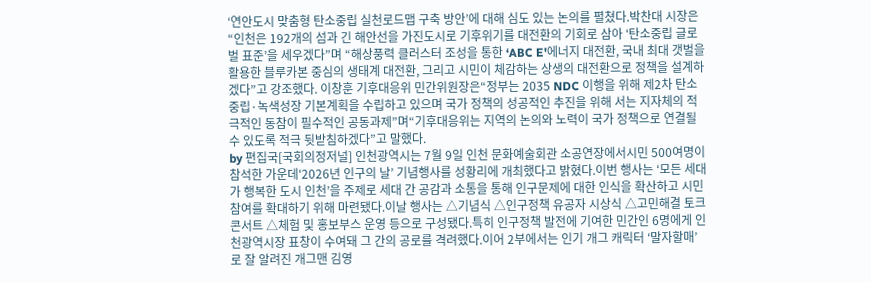‘연안도시 맞춤형 탄소중립 실천로드맵 구축 방안’에 대해 심도 있는 논의를 펼쳤다.박찬대 시장은“인천은 192개의 섬과 긴 해안선을 가진도시로 기후위기를 대전환의 기회로 삼아 ‘탄소중립 글로벌 표준’을 세우겠다”며 “해상풍력 클러스터 조성을 통한 ‘ABC E'에너지 대전환, 국내 최대 갯벌을 활용한 블루카본 중심의 생태계 대전환, 그리고 시민이 체감하는 상생의 대전환으로 정책을 설계하겠다”고 강조했다. 이창훈 기후대응위 민간위원장은“정부는 2035 NDC 이행을 위해 제2차 탄소중립·녹색성장 기본계획을 수립하고 있으며 국가 정책의 성공적인 추진을 위해 서는 지자체의 적극적인 동참이 필수적인 공동과제”며“기후대응위는 지역의 논의와 노력이 국가 정책으로 연결될 수 있도록 적극 뒷받침하겠다”고 말했다.
by 편집국[국회의정저널] 인천광역시는 7월 9일 인천 문화예술회관 소공연장에서시민 500여명이 참석한 가운데‘2026년 인구의 날’ 기념행사를 성황리에 개최했다고 밝혔다.이번 행사는 ‘모든 세대가 행복한 도시 인천’을 주제로 세대 간 공감과 소통을 통해 인구문제에 대한 인식을 확산하고 시민 참여를 확대하기 위해 마련됐다.이날 행사는 △기념식 △인구정책 유공자 시상식 △고민해결 토크콘서트 △체험 및 홍보부스 운영 등으로 구성됐다.특히 인구정책 발전에 기여한 민간인 6명에게 인천광역시장 표창이 수여돼 그 간의 공로를 격려했다.이어 2부에서는 인기 개그 캐릭터 ‘말자할매’로 잘 알려진 개그맨 김영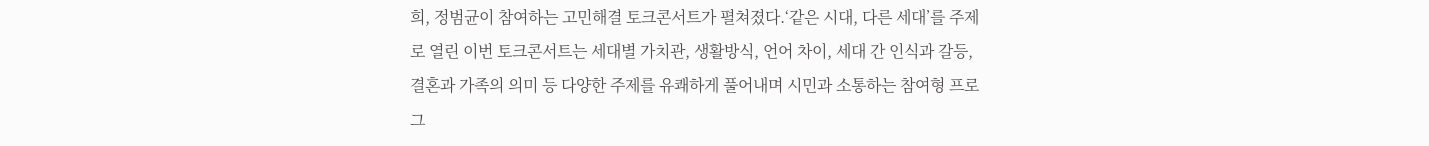희, 정범균이 참여하는 고민해결 토크콘서트가 펼쳐졌다.‘같은 시대, 다른 세대’를 주제로 열린 이번 토크콘서트는 세대별 가치관, 생활방식, 언어 차이, 세대 간 인식과 갈등, 결혼과 가족의 의미 등 다양한 주제를 유쾌하게 풀어내며 시민과 소통하는 참여형 프로그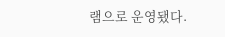램으로 운영됐다.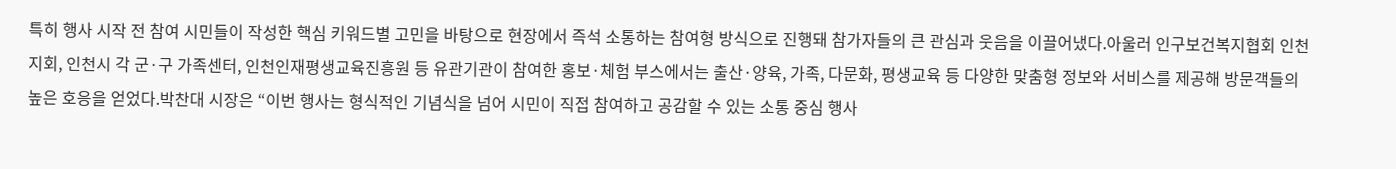특히 행사 시작 전 참여 시민들이 작성한 핵심 키워드별 고민을 바탕으로 현장에서 즉석 소통하는 참여형 방식으로 진행돼 참가자들의 큰 관심과 웃음을 이끌어냈다.아울러 인구보건복지협회 인천지회, 인천시 각 군·구 가족센터, 인천인재평생교육진흥원 등 유관기관이 참여한 홍보·체험 부스에서는 출산·양육, 가족, 다문화, 평생교육 등 다양한 맞춤형 정보와 서비스를 제공해 방문객들의 높은 호응을 얻었다.박찬대 시장은 “이번 행사는 형식적인 기념식을 넘어 시민이 직접 참여하고 공감할 수 있는 소통 중심 행사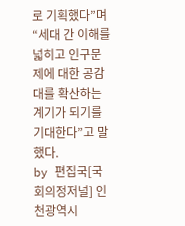로 기획했다”며 “세대 간 이해를 넓히고 인구문제에 대한 공감대를 확산하는 계기가 되기를 기대한다”고 말했다.
by 편집국[국회의정저널] 인천광역시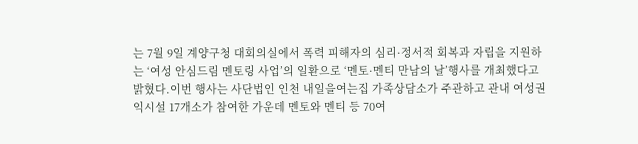는 7월 9일 계양구청 대회의실에서 폭력 피해자의 심리·정서적 회복과 자립을 지원하는 ‘여성 안심드림 멘토링 사업’의 일환으로 ‘멘토·멘티 만남의 날’행사를 개최했다고 밝혔다.이번 행사는 사단법인 인천 내일을여는집 가족상담소가 주관하고 관내 여성권익시설 17개소가 참여한 가운데 멘토와 멘티 등 70여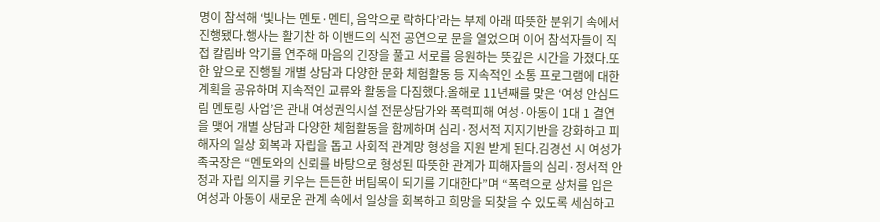명이 참석해 ‘빛나는 멘토·멘티, 음악으로 락하다’라는 부제 아래 따뜻한 분위기 속에서 진행됐다.행사는 활기찬 하 이밴드의 식전 공연으로 문을 열었으며 이어 참석자들이 직접 칼림바 악기를 연주해 마음의 긴장을 풀고 서로를 응원하는 뜻깊은 시간을 가졌다.또한 앞으로 진행될 개별 상담과 다양한 문화 체험활동 등 지속적인 소통 프로그램에 대한 계획을 공유하며 지속적인 교류와 활동을 다짐했다.올해로 11년째를 맞은 ‘여성 안심드림 멘토링 사업’은 관내 여성권익시설 전문상담가와 폭력피해 여성·아동이 1대 1 결연을 맺어 개별 상담과 다양한 체험활동을 함께하며 심리·정서적 지지기반을 강화하고 피해자의 일상 회복과 자립을 돕고 사회적 관계망 형성을 지원 받게 된다.김경선 시 여성가족국장은 “멘토와의 신뢰를 바탕으로 형성된 따뜻한 관계가 피해자들의 심리·정서적 안정과 자립 의지를 키우는 든든한 버팀목이 되기를 기대한다”며 “폭력으로 상처를 입은 여성과 아동이 새로운 관계 속에서 일상을 회복하고 희망을 되찾을 수 있도록 세심하고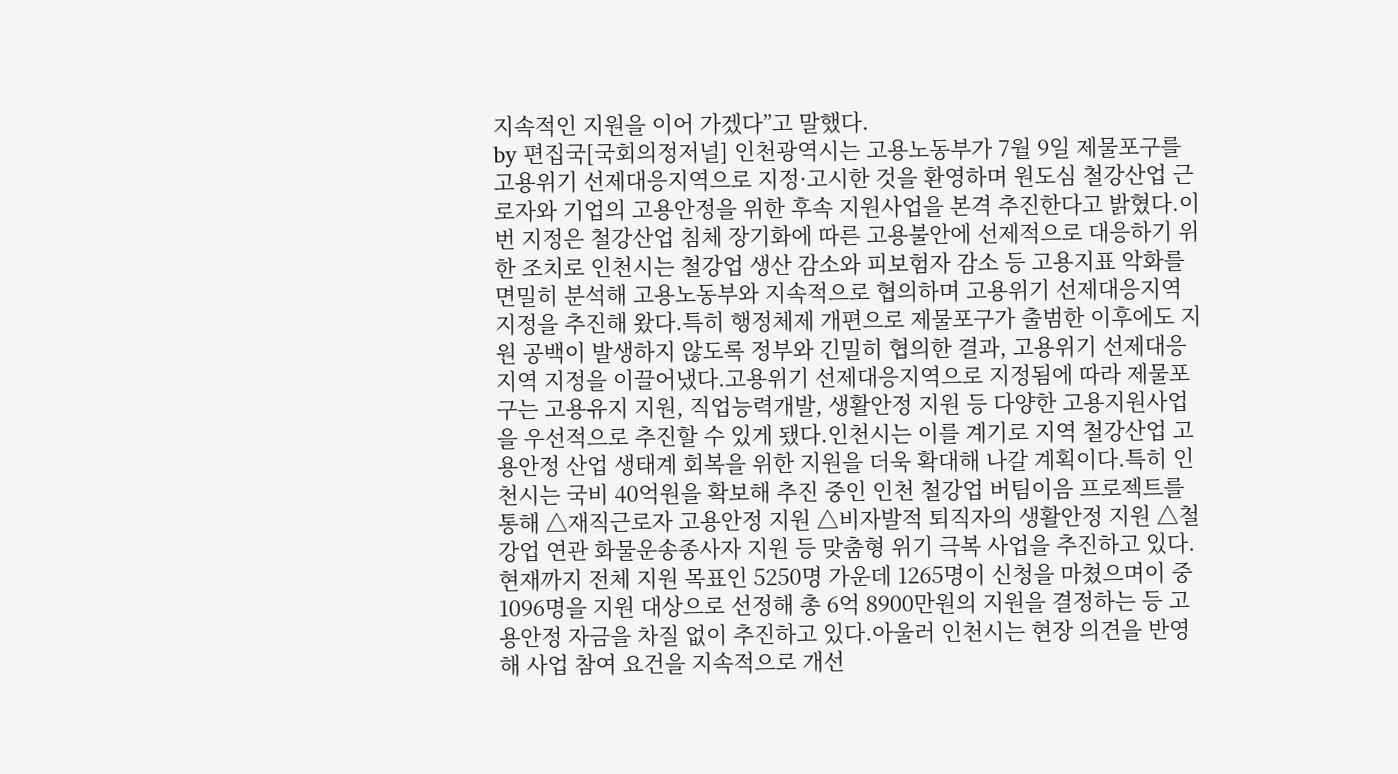지속적인 지원을 이어 가겠다”고 말했다.
by 편집국[국회의정저널] 인천광역시는 고용노동부가 7월 9일 제물포구를 고용위기 선제대응지역으로 지정·고시한 것을 환영하며 원도심 철강산업 근로자와 기업의 고용안정을 위한 후속 지원사업을 본격 추진한다고 밝혔다.이번 지정은 철강산업 침체 장기화에 따른 고용불안에 선제적으로 대응하기 위한 조치로 인천시는 철강업 생산 감소와 피보험자 감소 등 고용지표 악화를 면밀히 분석해 고용노동부와 지속적으로 협의하며 고용위기 선제대응지역 지정을 추진해 왔다.특히 행정체제 개편으로 제물포구가 출범한 이후에도 지원 공백이 발생하지 않도록 정부와 긴밀히 협의한 결과, 고용위기 선제대응지역 지정을 이끌어냈다.고용위기 선제대응지역으로 지정됨에 따라 제물포구는 고용유지 지원, 직업능력개발, 생활안정 지원 등 다양한 고용지원사업을 우선적으로 추진할 수 있게 됐다.인천시는 이를 계기로 지역 철강산업 고용안정 산업 생태계 회복을 위한 지원을 더욱 확대해 나갈 계획이다.특히 인천시는 국비 40억원을 확보해 추진 중인 인천 철강업 버팀이음 프로젝트를 통해 △재직근로자 고용안정 지원 △비자발적 퇴직자의 생활안정 지원 △철강업 연관 화물운송종사자 지원 등 맞춤형 위기 극복 사업을 추진하고 있다.현재까지 전체 지원 목표인 5250명 가운데 1265명이 신청을 마쳤으며이 중 1096명을 지원 대상으로 선정해 총 6억 8900만원의 지원을 결정하는 등 고용안정 자금을 차질 없이 추진하고 있다.아울러 인천시는 현장 의견을 반영해 사업 참여 요건을 지속적으로 개선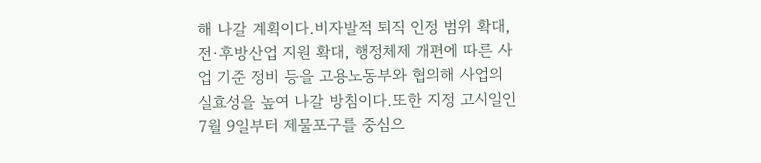해 나갈 계획이다.비자발적 퇴직 인정 범위 확대, 전·후방산업 지원 확대, 행정체제 개편에 따른 사업 기준 정비 등을 고용노동부와 협의해 사업의 실효성을 높여 나갈 방침이다.또한 지정 고시일인 7월 9일부터 제물포구를 중심으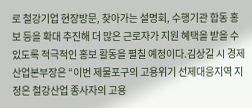로 철강기업 현장방문, 찾아가는 설명회, 수행기관 합동 홍보 등을 확대 추진해 더 많은 근로자가 지원 혜택을 받을 수 있도록 적극적인 홍보 활동을 펼칠 예정이다.김상길 시 경제산업본부장은 “이번 제물포구의 고용위기 선제대응지역 지정은 철강산업 종사자의 고용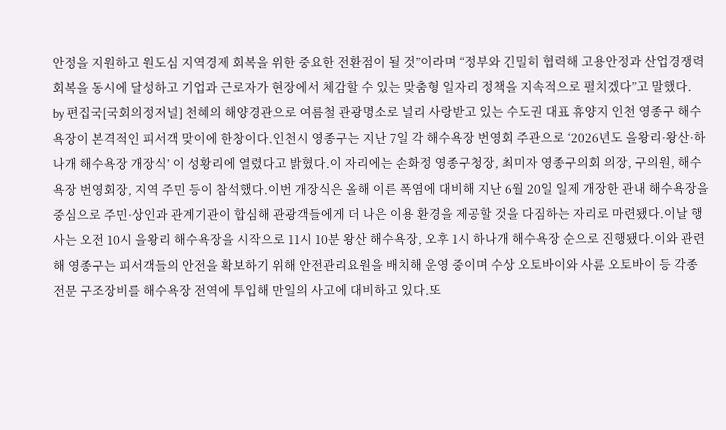안정을 지원하고 원도심 지역경제 회복을 위한 중요한 전환점이 될 것”이라며 “정부와 긴밀히 협력해 고용안정과 산업경쟁력 회복을 동시에 달성하고 기업과 근로자가 현장에서 체감할 수 있는 맞춤형 일자리 정책을 지속적으로 펼치겠다”고 말했다.
by 편집국[국회의정저널] 천혜의 해양경관으로 여름철 관광명소로 널리 사랑받고 있는 수도권 대표 휴양지 인천 영종구 해수욕장이 본격적인 피서객 맞이에 한창이다.인천시 영종구는 지난 7일 각 해수욕장 번영회 주관으로 ‘2026년도 을왕리·왕산·하나개 해수욕장 개장식’ 이 성황리에 열렸다고 밝혔다.이 자리에는 손화정 영종구청장, 최미자 영종구의회 의장, 구의원, 해수욕장 번영회장, 지역 주민 등이 참석했다.이번 개장식은 올해 이른 폭염에 대비해 지난 6월 20일 일제 개장한 관내 해수욕장을 중심으로 주민·상인과 관계기관이 합심해 관광객들에게 더 나은 이용 환경을 제공할 것을 다짐하는 자리로 마련됐다.이날 행사는 오전 10시 을왕리 해수욕장을 시작으로 11시 10분 왕산 해수욕장, 오후 1시 하나개 해수욕장 순으로 진행됐다.이와 관련해 영종구는 피서객들의 안전을 확보하기 위해 안전관리요원을 배치해 운영 중이며 수상 오토바이와 사륜 오토바이 등 각종 전문 구조장비를 해수욕장 전역에 투입해 만일의 사고에 대비하고 있다.또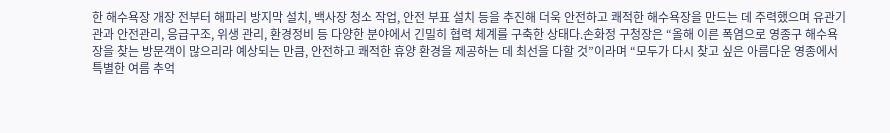한 해수욕장 개장 전부터 해파리 방지막 설치, 백사장 청소 작업, 안전 부표 설치 등을 추진해 더욱 안전하고 쾌적한 해수욕장을 만드는 데 주력했으며 유관기관과 안전관리, 응급구조, 위생 관리, 환경정비 등 다양한 분야에서 긴밀히 협력 체계를 구축한 상태다.손화정 구청장은 “올해 이른 폭염으로 영종구 해수욕장을 찾는 방문객이 많으리라 예상되는 만큼, 안전하고 쾌적한 휴양 환경을 제공하는 데 최선을 다할 것”이라며 “모두가 다시 찾고 싶은 아름다운 영종에서 특별한 여름 추억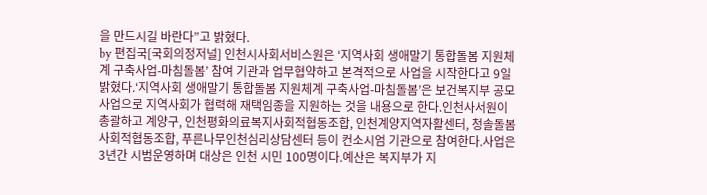을 만드시길 바란다”고 밝혔다.
by 편집국[국회의정저널] 인천시사회서비스원은 ‘지역사회 생애말기 통합돌봄 지원체계 구축사업-마침돌봄’ 참여 기관과 업무협약하고 본격적으로 사업을 시작한다고 9일 밝혔다.‘지역사회 생애말기 통합돌봄 지원체계 구축사업-마침돌봄’은 보건복지부 공모사업으로 지역사회가 협력해 재택임종을 지원하는 것을 내용으로 한다.인천사서원이 총괄하고 계양구, 인천평화의료복지사회적협동조합, 인천계양지역자활센터, 청솔돌봄사회적협동조합, 푸른나무인천심리상담센터 등이 컨소시엄 기관으로 참여한다.사업은 3년간 시범운영하며 대상은 인천 시민 100명이다.예산은 복지부가 지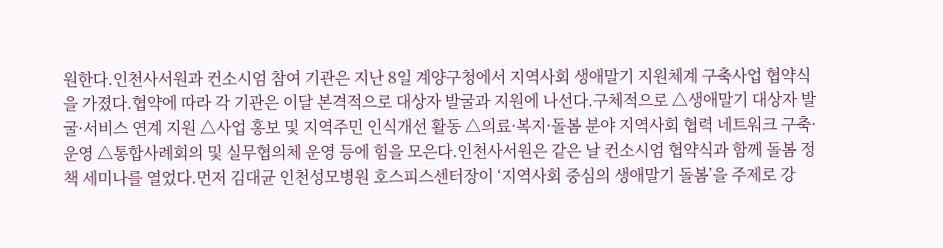원한다.인천사서원과 컨소시엄 참여 기관은 지난 8일 계양구청에서 지역사회 생애말기 지원체계 구축사업 협약식을 가졌다.협약에 따라 각 기관은 이달 본격적으로 대상자 발굴과 지원에 나선다.구체적으로 △생애말기 대상자 발굴·서비스 연계 지원 △사업 홍보 및 지역주민 인식개선 활동 △의료·복지·돌봄 분야 지역사회 협력 네트워크 구축·운영 △통합사례회의 및 실무협의체 운영 등에 힘을 모은다.인천사서원은 같은 날 컨소시엄 협약식과 함께 돌봄 정책 세미나를 열었다.먼저 김대균 인천성모병원 호스피스센터장이 ‘지역사회 중심의 생애말기 돌봄’을 주제로 강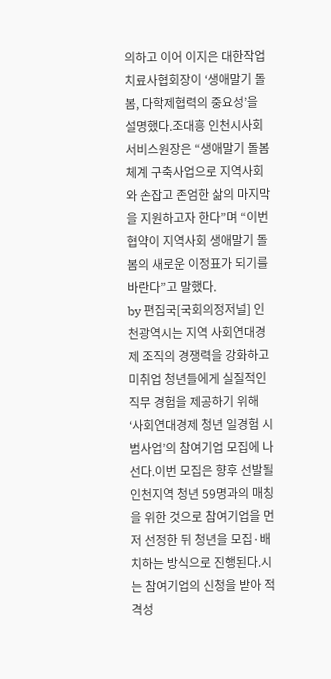의하고 이어 이지은 대한작업치료사협회장이 ‘생애말기 돌봄, 다학제협력의 중요성’을 설명했다.조대흥 인천시사회서비스원장은 “생애말기 돌봄체계 구축사업으로 지역사회와 손잡고 존엄한 삶의 마지막을 지원하고자 한다”며 “이번 협약이 지역사회 생애말기 돌봄의 새로운 이정표가 되기를 바란다”고 말했다.
by 편집국[국회의정저널] 인천광역시는 지역 사회연대경제 조직의 경쟁력을 강화하고 미취업 청년들에게 실질적인 직무 경험을 제공하기 위해 ‘사회연대경제 청년 일경험 시범사업’의 참여기업 모집에 나선다.이번 모집은 향후 선발될 인천지역 청년 59명과의 매칭을 위한 것으로 참여기업을 먼저 선정한 뒤 청년을 모집·배치하는 방식으로 진행된다.시는 참여기업의 신청을 받아 적격성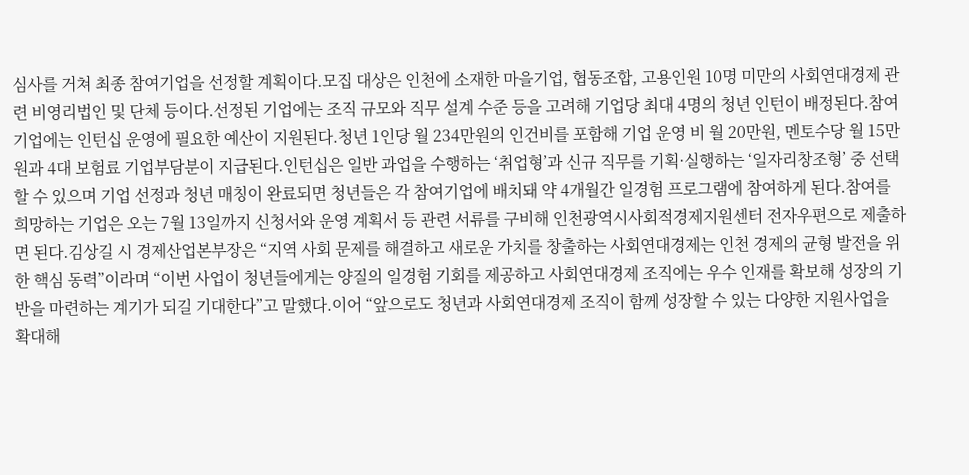심사를 거쳐 최종 참여기업을 선정할 계획이다.모집 대상은 인천에 소재한 마을기업, 협동조합, 고용인원 10명 미만의 사회연대경제 관련 비영리법인 및 단체 등이다.선정된 기업에는 조직 규모와 직무 설계 수준 등을 고려해 기업당 최대 4명의 청년 인턴이 배정된다.참여기업에는 인턴십 운영에 필요한 예산이 지원된다.청년 1인당 월 234만원의 인건비를 포함해 기업 운영 비 월 20만원, 멘토수당 월 15만원과 4대 보험료 기업부담분이 지급된다.인턴십은 일반 과업을 수행하는 ‘취업형’과 신규 직무를 기획·실행하는 ‘일자리창조형’ 중 선택할 수 있으며 기업 선정과 청년 매칭이 완료되면 청년들은 각 참여기업에 배치돼 약 4개월간 일경험 프로그램에 참여하게 된다.참여를 희망하는 기업은 오는 7월 13일까지 신청서와 운영 계획서 등 관련 서류를 구비해 인천광역시사회적경제지원센터 전자우편으로 제출하면 된다.김상길 시 경제산업본부장은 “지역 사회 문제를 해결하고 새로운 가치를 창출하는 사회연대경제는 인천 경제의 균형 발전을 위한 핵심 동력”이라며 “이번 사업이 청년들에게는 양질의 일경험 기회를 제공하고 사회연대경제 조직에는 우수 인재를 확보해 성장의 기반을 마련하는 계기가 되길 기대한다”고 말했다.이어 “앞으로도 청년과 사회연대경제 조직이 함께 성장할 수 있는 다양한 지원사업을 확대해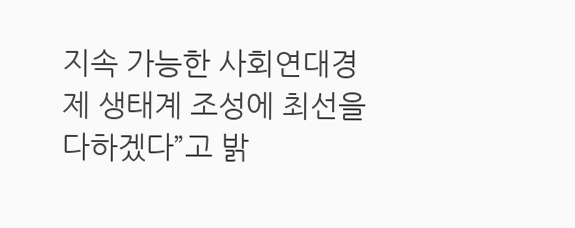지속 가능한 사회연대경제 생태계 조성에 최선을 다하겠다”고 밝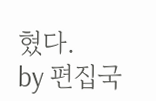혔다.
by 편집국